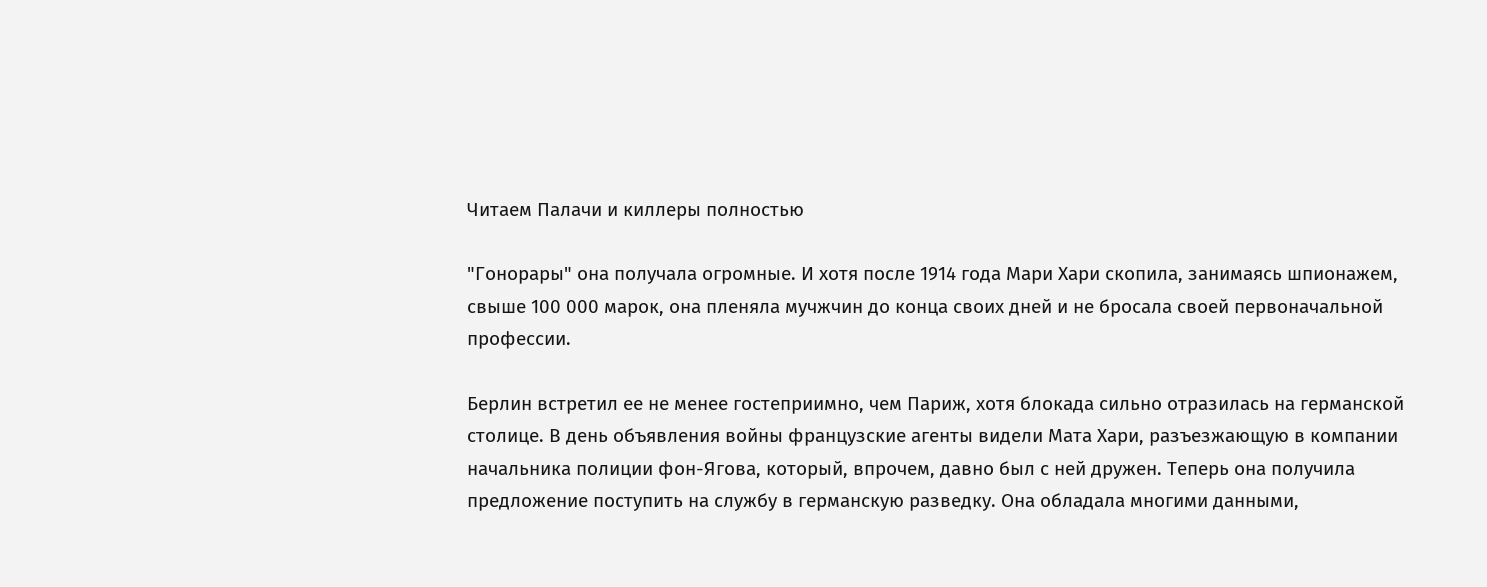Читаем Палачи и киллеры полностью

"Гонорары" она получала огромные. И хотя после 1914 года Мари Хари скопила, занимаясь шпионажем, свыше 100 000 марок, она пленяла мучжчин до конца своих дней и не бросала своей первоначальной профессии.

Берлин встретил ее не менее гостеприимно, чем Париж, хотя блокада сильно отразилась на германской столице. В день объявления войны французские агенты видели Мата Хари, разъезжающую в компании начальника полиции фон-Ягова, который, впрочем, давно был с ней дружен. Теперь она получила предложение поступить на службу в германскую разведку. Она обладала многими данными,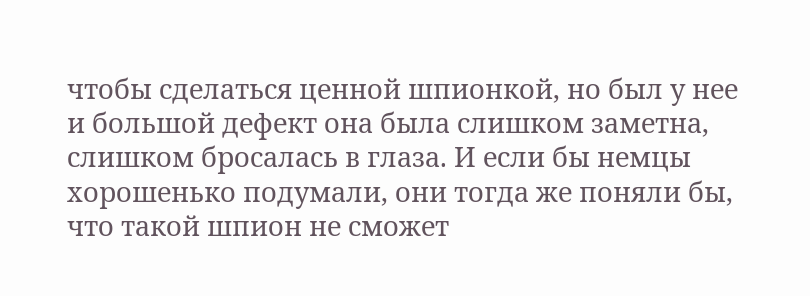чтобы сделаться ценной шпионкой, но был у нее и большой дефект она была слишком заметна, слишком бросалась в глаза. И если бы немцы хорошенько подумали, они тогда же поняли бы, что такой шпион не сможет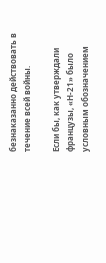безнаказанно действовать в течение всей войны.

Если бы, как утверждали французы, «Н-21» было условным обозначением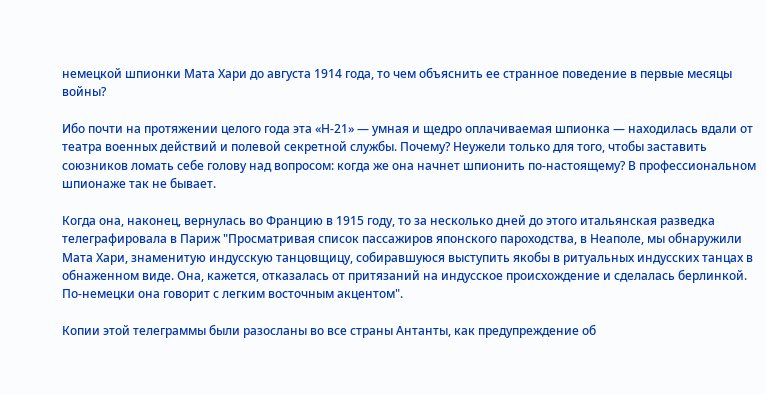немецкой шпионки Мата Хари до августа 1914 года, то чем объяснить ее странное поведение в первые месяцы войны?

Ибо почти на протяжении целого года эта «Н-21» — умная и щедро оплачиваемая шпионка — находилась вдали от театра военных действий и полевой секретной службы. Почему? Неужели только для того, чтобы заставить союзников ломать себе голову над вопросом: когда же она начнет шпионить по-настоящему? В профессиональном шпионаже так не бывает.

Когда она, наконец, вернулась во Францию в 1915 году, то за несколько дней до этого итальянская разведка телеграфировала в Париж "Просматривая список пассажиров японского пароходства, в Неаполе, мы обнаружили Мата Хари, знаменитую индусскую танцовщицу, собиравшуюся выступить якобы в ритуальных индусских танцах в обнаженном виде. Она, кажется, отказалась от притязаний на индусское происхождение и сделалась берлинкой. По-немецки она говорит с легким восточным акцентом".

Копии этой телеграммы были разосланы во все страны Антанты, как предупреждение об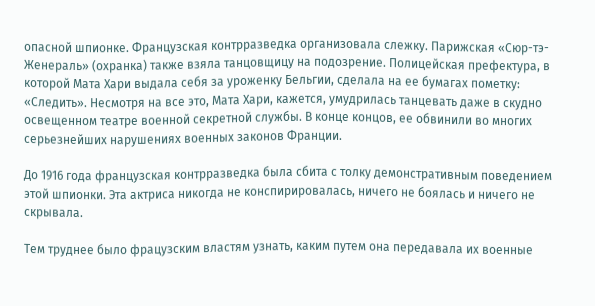опасной шпионке. Французская контрразведка организовала слежку. Парижская «Сюр-тэ-Женераль» (охранка) также взяла танцовщицу на подозрение. Полицейская префектура, в которой Мата Хари выдала себя за уроженку Бельгии, сделала на ее бумагах пометку: «Следить». Несмотря на все это, Мата Хари, кажется, умудрилась танцевать даже в скудно освещенном театре военной секретной службы. В конце концов, ее обвинили во многих серьезнейших нарушениях военных законов Франции.

До 1916 года французская контрразведка была сбита с толку демонстративным поведением этой шпионки. Эта актриса никогда не конспирировалась, ничего не боялась и ничего не скрывала.

Тем труднее было фрацузским властям узнать, каким путем она передавала их военные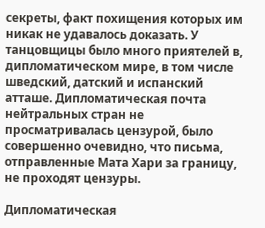секреты, факт похищения которых им никак не удавалось доказать. У танцовщицы было много приятелей в, дипломатическом мире, в том числе шведский, датский и испанский атташе. Дипломатическая почта нейтральных стран не просматривалась цензурой, было совершенно очевидно, что письма, отправленные Мата Хари за границу, не проходят цензуры.

Дипломатическая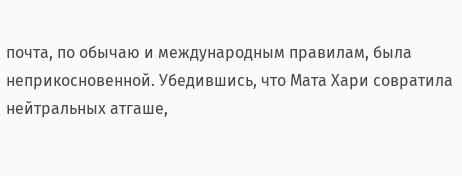почта, по обычаю и международным правилам, была неприкосновенной. Убедившись, что Мата Хари совратила нейтральных атгаше,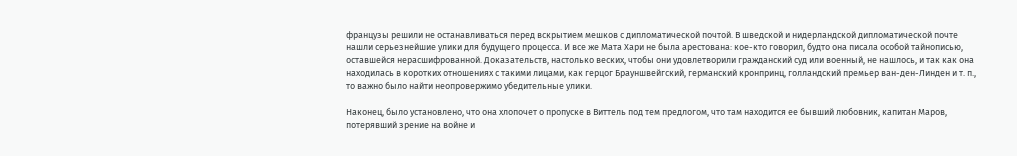французы решили не останавливаться перед вскрытием мешков с дипломатической почтой. В шведской и нидерландской дипломатической почте нашли серьезнейшие улики для будущего процесса. И все же Мата Хари не была арестована: кое-кто говорил, будто она писала особой тайнописью, оставшейся нерасшифрованной. Доказательств, настолько веских, чтобы они удовлетворили гражданский суд или военный, не нашлось, и так как она находилась в коротких отношениях с такими лицами, как герцог Брауншвейгский, германский кронпринц, голландский премьер ван-ден-Линден и т. п., то важно было найти неопровержимо убедительные улики.

Наконец, было установлено, что она хлопочет о пропуске в Виттель под тем предлогом, что там находится ее бывший любовник, капитан Маров, потерявший зрение на войне и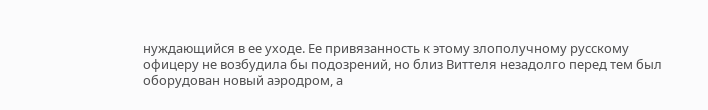нуждающийся в ее уходе. Ее привязанность к этому злополучному русскому офицеру не возбудила бы подозрений, но близ Виттеля незадолго перед тем был оборудован новый аэродром, а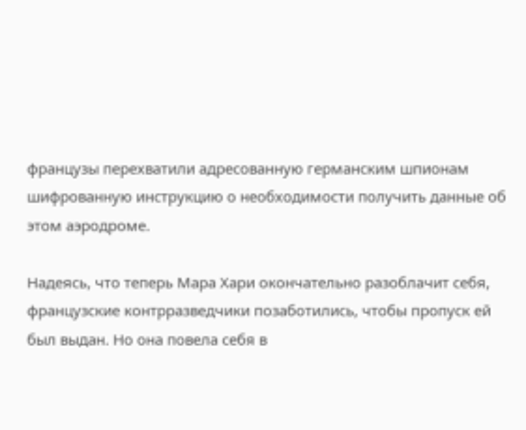французы перехватили адресованную германским шпионам шифрованную инструкцию о необходимости получить данные об этом аэродроме.

Надеясь, что теперь Мара Хари окончательно разоблачит себя, французские контрразведчики позаботились, чтобы пропуск ей был выдан. Но она повела себя в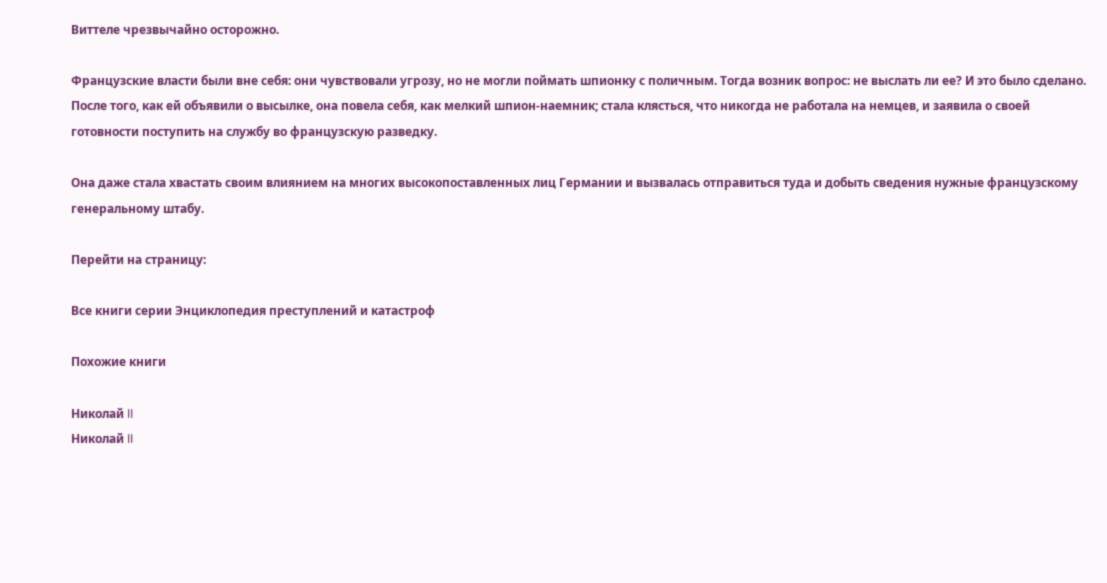Виттеле чрезвычайно осторожно.

Французские власти были вне себя: они чувствовали угрозу, но не могли поймать шпионку с поличным. Тогда возник вопрос: не выслать ли ее? И это было сделано. После того, как ей объявили о высылке, она повела себя, как мелкий шпион-наемник; стала клясться, что никогда не работала на немцев, и заявила о своей готовности поступить на службу во французскую разведку.

Она даже стала хвастать своим влиянием на многих высокопоставленных лиц Германии и вызвалась отправиться туда и добыть сведения нужные французскому генеральному штабу.

Перейти на страницу:

Все книги серии Энциклопедия преступлений и катастроф

Похожие книги

Николай II
Николай II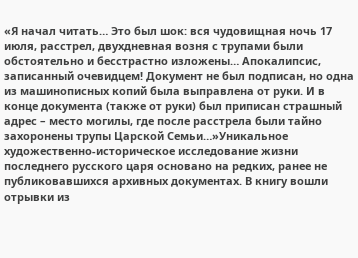«Я начал читать… Это был шок: вся чудовищная ночь 17 июля, расстрел, двухдневная возня с трупами были обстоятельно и бесстрастно изложены… Апокалипсис, записанный очевидцем! Документ не был подписан, но одна из машинописных копий была выправлена от руки. И в конце документа (также от руки) был приписан страшный адрес – место могилы, где после расстрела были тайно захоронены трупы Царской Семьи…»Уникальное художественно-историческое исследование жизни последнего русского царя основано на редких, ранее не публиковавшихся архивных документах. В книгу вошли отрывки из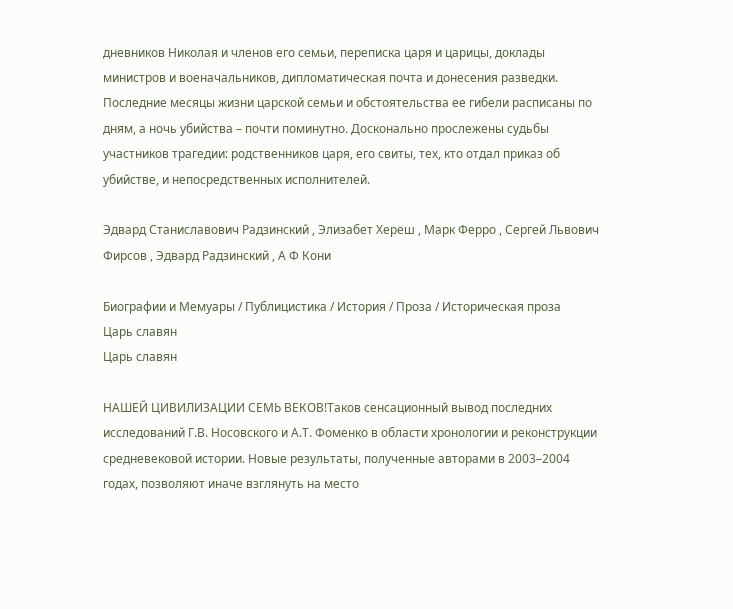дневников Николая и членов его семьи, переписка царя и царицы, доклады министров и военачальников, дипломатическая почта и донесения разведки. Последние месяцы жизни царской семьи и обстоятельства ее гибели расписаны по дням, а ночь убийства – почти поминутно. Досконально прослежены судьбы участников трагедии: родственников царя, его свиты, тех, кто отдал приказ об убийстве, и непосредственных исполнителей.

Эдвард Станиславович Радзинский , Элизабет Хереш , Марк Ферро , Сергей Львович Фирсов , Эдвард Радзинский , А Ф Кони

Биографии и Мемуары / Публицистика / История / Проза / Историческая проза
Царь славян
Царь славян

НАШЕЙ ЦИВИЛИЗАЦИИ СЕМЬ ВЕКОВ!Таков сенсационный вывод последних исследований Г.В. Носовского и А.Т. Фоменко в области хронологии и реконструкции средневековой истории. Новые результаты, полученные авторами в 2003–2004 годах, позволяют иначе взглянуть на место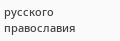русского православия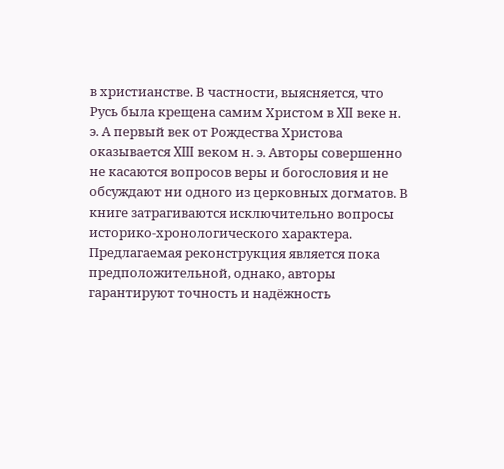в христианстве. В частности, выясняется, что Русь была крещена самим Христом в XII веке н. э. А первый век от Рождества Христова оказывается XIII веком н. э. Авторы совершенно не касаются вопросов веры и богословия и не обсуждают ни одного из церковных догматов. В книге затрагиваются исключительно вопросы историко-хронологического характера. Предлагаемая реконструкция является пока предположительной, однако, авторы гарантируют точность и надёжность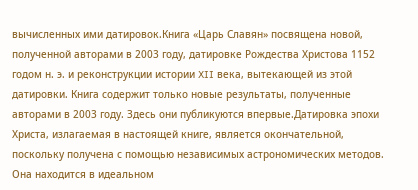вычисленных ими датировок.Книга «Царь Славян» посвящена новой, полученной авторами в 2003 году, датировке Рождества Христова 1152 годом н. э. и реконструкции истории XII века, вытекающей из этой датировки. Книга содержит только новые результаты, полученные авторами в 2003 году. Здесь они публикуются впервые.Датировка эпохи Христа, излагаемая в настоящей книге, является окончательной, поскольку получена с помощью независимых астрономических методов. Она находится в идеальном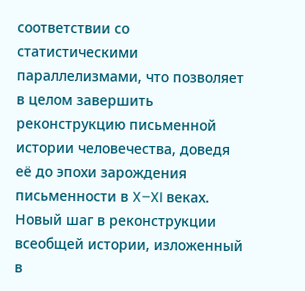соответствии со статистическими параллелизмами, что позволяет в целом завершить реконструкцию письменной истории человечества, доведя её до эпохи зарождения письменности в X–XI веках. Новый шаг в реконструкции всеобщей истории, изложенный в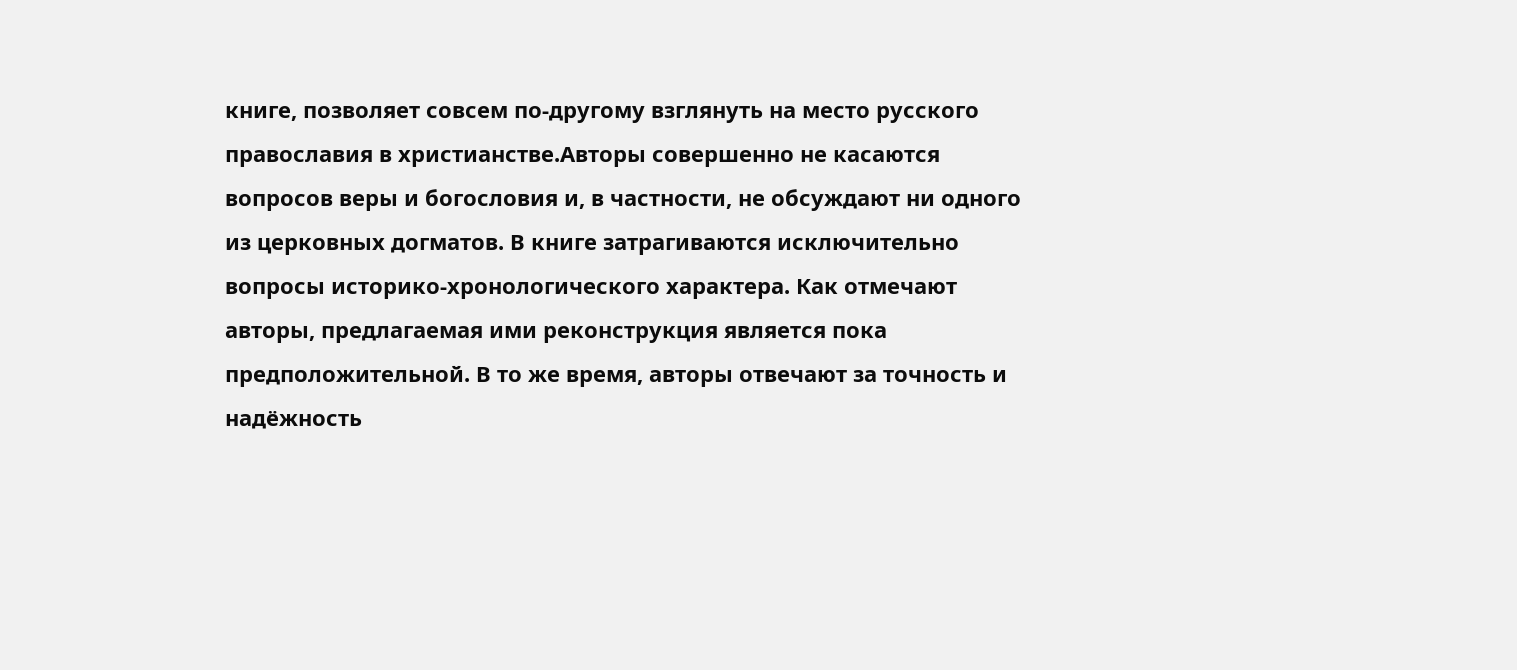книге, позволяет совсем по-другому взглянуть на место русского православия в христианстве.Авторы совершенно не касаются вопросов веры и богословия и, в частности, не обсуждают ни одного из церковных догматов. В книге затрагиваются исключительно вопросы историко-хронологического характера. Как отмечают авторы, предлагаемая ими реконструкция является пока предположительной. В то же время, авторы отвечают за точность и надёжность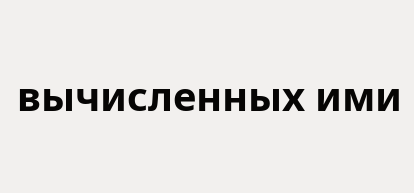вычисленных ими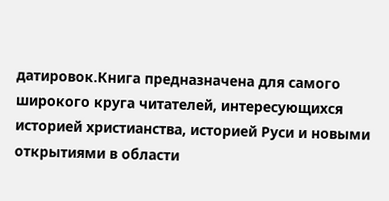датировок.Книга предназначена для самого широкого круга читателей, интересующихся историей христианства, историей Руси и новыми открытиями в области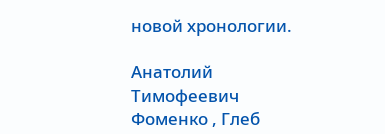новой хронологии.

Анатолий Тимофеевич Фоменко , Глеб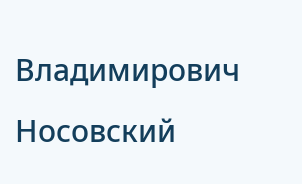Владимирович Носовский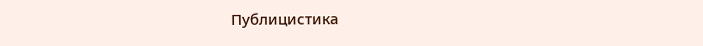Публицистика